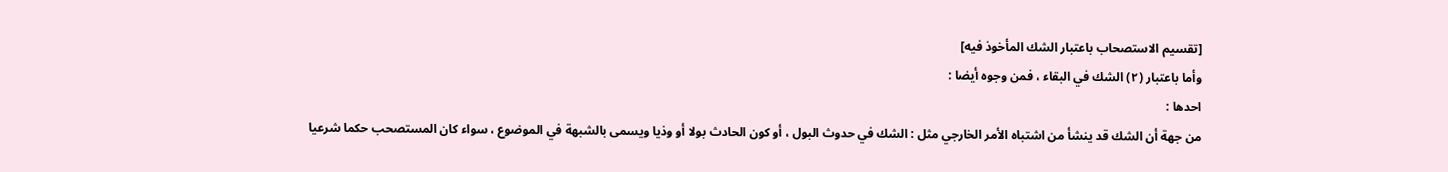[تقسيم الاستصحاب باعتبار الشك المأخوذ فيه]
وأما باعتبار (٢) الشك في البقاء ، فمن وجوه أيضا :
احدها :
من جهة أن الشك قد ينشأ من اشتباه الأمر الخارجي مثل : الشك في حدوث البول ، أو كون الحادث بولا أو وذيا ويسمى بالشبهة في الموضوع ، سواء كان المستصحب حكما شرعيا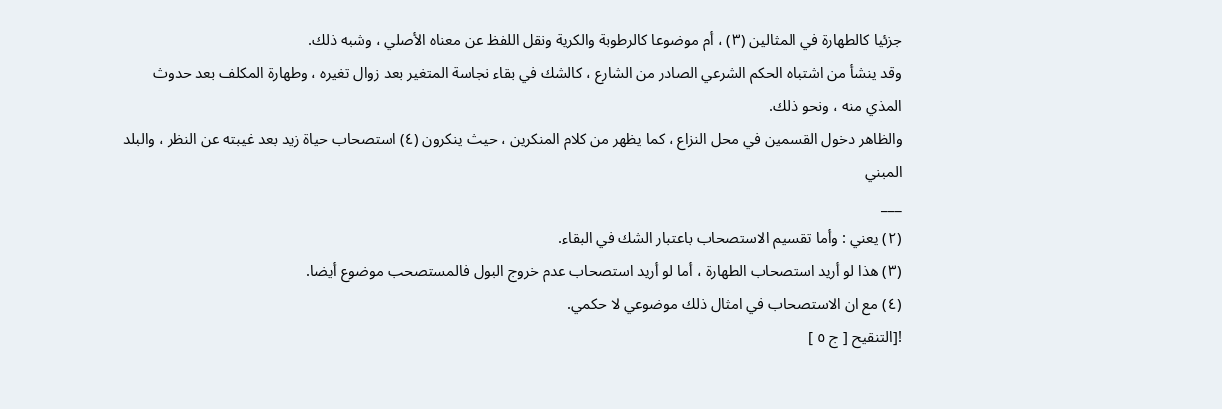جزئيا كالطهارة في المثالين (٣) ، أم موضوعا كالرطوبة والكرية ونقل اللفظ عن معناه الأصلي ، وشبه ذلك.
وقد ينشأ من اشتباه الحكم الشرعي الصادر من الشارع ، كالشك في بقاء نجاسة المتغير بعد زوال تغيره ، وطهارة المكلف بعد حدوث المذي منه ، ونحو ذلك.
والظاهر دخول القسمين في محل النزاع ، كما يظهر من كلام المنكرين ، حيث ينكرون (٤) استصحاب حياة زيد بعد غيبته عن النظر ، والبلد المبني
___
(٢) يعني : وأما تقسيم الاستصحاب باعتبار الشك في البقاء.
(٣) هذا لو أريد استصحاب الطهارة ، أما لو أريد استصحاب عدم خروج البول فالمستصحب موضوع أيضا.
(٤) مع ان الاستصحاب في امثال ذلك موضوعي لا حكمي.
![التنقيح [ ج ٥ ]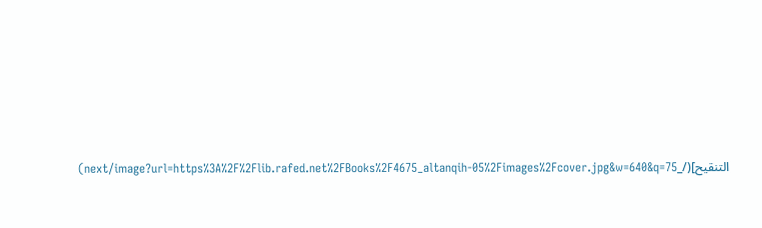التنقيح](/_next/image?url=https%3A%2F%2Flib.rafed.net%2FBooks%2F4675_altanqih-05%2Fimages%2Fcover.jpg&w=640&q=75)